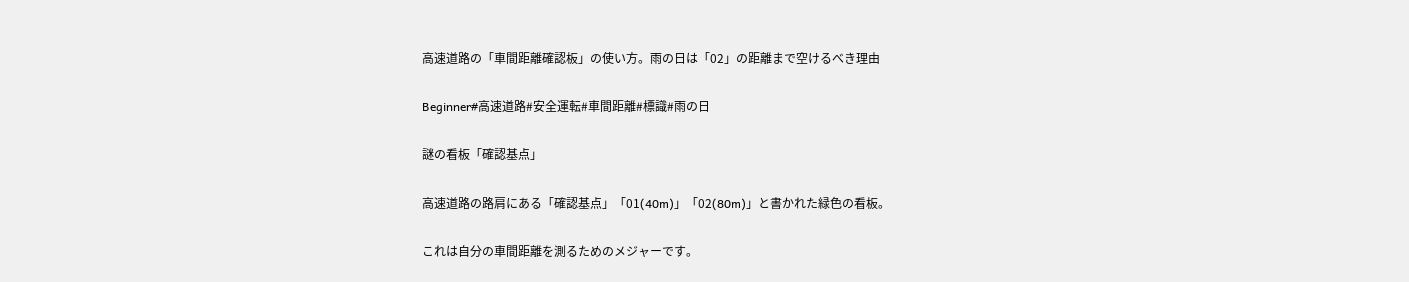高速道路の「車間距離確認板」の使い方。雨の日は「02」の距離まで空けるべき理由

Beginner#高速道路#安全運転#車間距離#標識#雨の日

謎の看板「確認基点」

高速道路の路肩にある「確認基点」「01(40m)」「02(80m)」と書かれた緑色の看板。

これは自分の車間距離を測るためのメジャーです。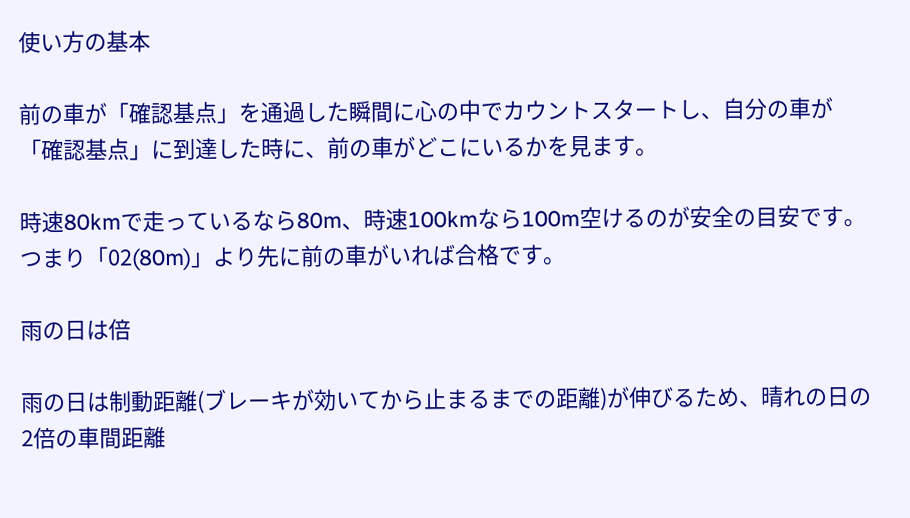使い方の基本

前の車が「確認基点」を通過した瞬間に心の中でカウントスタートし、自分の車が「確認基点」に到達した時に、前の車がどこにいるかを見ます。

時速80kmで走っているなら80m、時速100kmなら100m空けるのが安全の目安です。つまり「02(80m)」より先に前の車がいれば合格です。

雨の日は倍

雨の日は制動距離(ブレーキが効いてから止まるまでの距離)が伸びるため、晴れの日の2倍の車間距離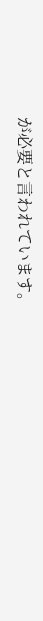が必要と言われています。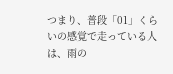つまり、普段「01」くらいの感覚で走っている人は、雨の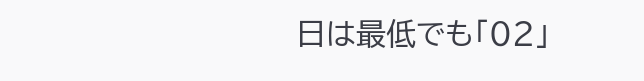日は最低でも「02」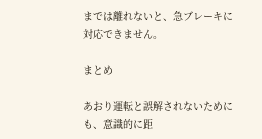までは離れないと、急ブレーキに対応できません。

まとめ

あおり運転と誤解されないためにも、意識的に距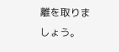離を取りましょう。